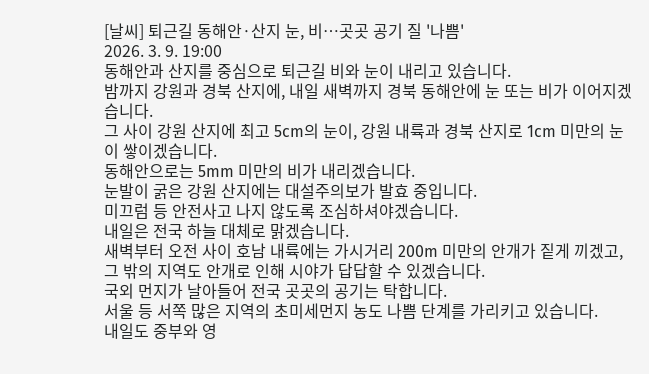[날씨] 퇴근길 동해안·산지 눈, 비…곳곳 공기 질 '나쁨'
2026. 3. 9. 19:00
동해안과 산지를 중심으로 퇴근길 비와 눈이 내리고 있습니다.
밤까지 강원과 경북 산지에, 내일 새벽까지 경북 동해안에 눈 또는 비가 이어지겠습니다.
그 사이 강원 산지에 최고 5cm의 눈이, 강원 내륙과 경북 산지로 1cm 미만의 눈이 쌓이겠습니다.
동해안으로는 5mm 미만의 비가 내리겠습니다.
눈발이 굵은 강원 산지에는 대설주의보가 발효 중입니다.
미끄럼 등 안전사고 나지 않도록 조심하셔야겠습니다.
내일은 전국 하늘 대체로 맑겠습니다.
새벽부터 오전 사이 호남 내륙에는 가시거리 200m 미만의 안개가 짙게 끼겠고, 그 밖의 지역도 안개로 인해 시야가 답답할 수 있겠습니다.
국외 먼지가 날아들어 전국 곳곳의 공기는 탁합니다.
서울 등 서쪽 많은 지역의 초미세먼지 농도 나쁨 단계를 가리키고 있습니다.
내일도 중부와 영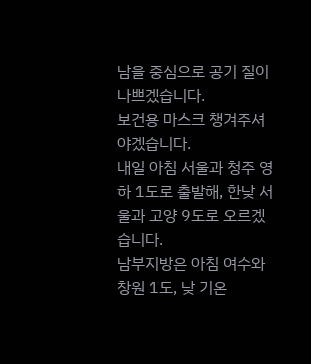남을 중심으로 공기 질이 나쁘겠습니다.
보건용 마스크 챙겨주셔야겠습니다.
내일 아침 서울과 청주 영하 1도로 출발해, 한낮 서울과 고양 9도로 오르겠습니다.
남부지방은 아침 여수와 창원 1도, 낮 기온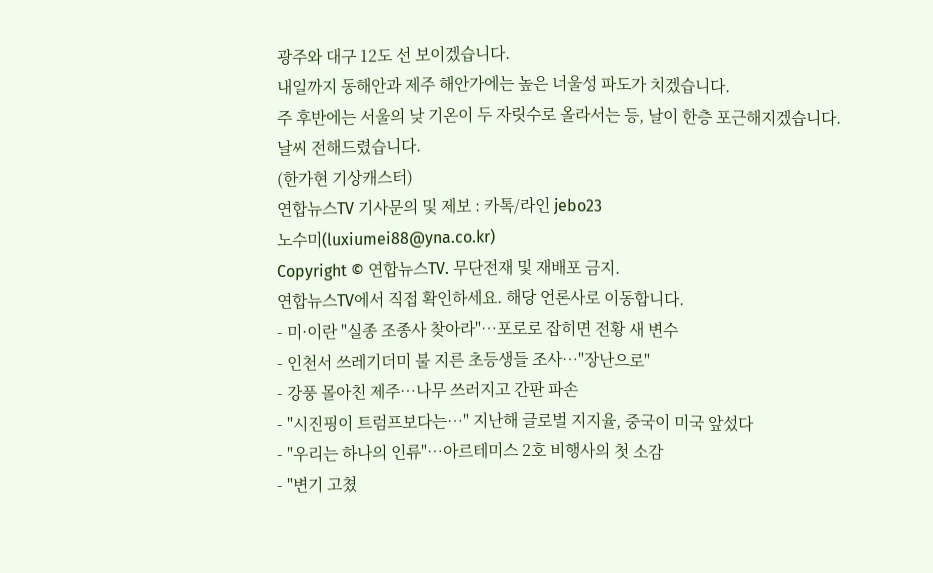광주와 대구 12도 선 보이겠습니다.
내일까지 동해안과 제주 해안가에는 높은 너울성 파도가 치겠습니다.
주 후반에는 서울의 낮 기온이 두 자릿수로 올라서는 등, 날이 한층 포근해지겠습니다.
날씨 전해드렸습니다.
(한가현 기상캐스터)
연합뉴스TV 기사문의 및 제보 : 카톡/라인 jebo23
노수미(luxiumei88@yna.co.kr)
Copyright © 연합뉴스TV. 무단전재 및 재배포 금지.
연합뉴스TV에서 직접 확인하세요. 해당 언론사로 이동합니다.
- 미·이란 "실종 조종사 찾아라"…포로로 잡히면 전황 새 변수
- 인천서 쓰레기더미 불 지른 초등생들 조사…"장난으로"
- 강풍 몰아친 제주…나무 쓰러지고 간판 파손
- "시진핑이 트럼프보다는…" 지난해 글로벌 지지율, 중국이 미국 앞섰다
- "우리는 하나의 인류"…아르테미스 2호 비행사의 첫 소감
- "변기 고쳤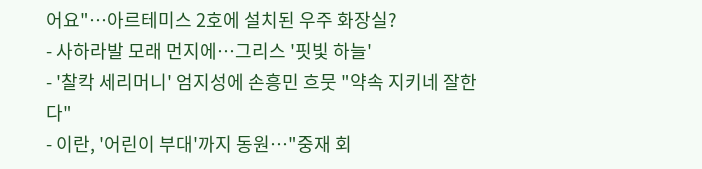어요"…아르테미스 2호에 설치된 우주 화장실?
- 사하라발 모래 먼지에…그리스 '핏빛 하늘'
- '찰칵 세리머니' 엄지성에 손흥민 흐뭇 "약속 지키네 잘한다"
- 이란, '어린이 부대'까지 동원…"중재 회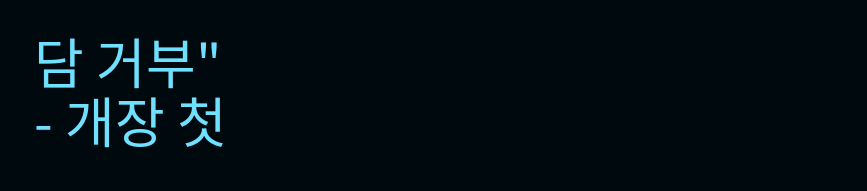담 거부"
- 개장 첫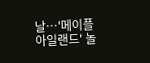날…'메이플 아일랜드' 놀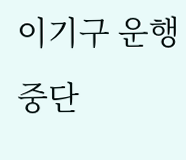이기구 운행 중단